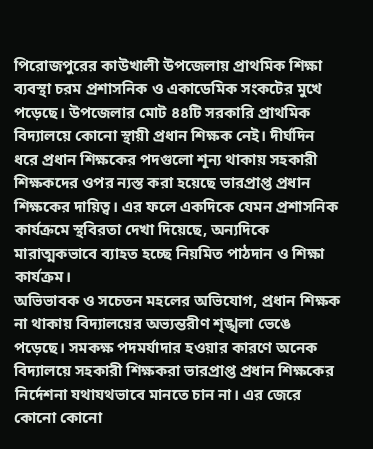পিরোজপুরের কাউখালী উপজেলায় প্রাথমিক শিক্ষা ব্যবস্থা চরম প্রশাসনিক ও একাডেমিক সংকটের মুখে পড়েছে। উপজেলার মোট ৪৪টি সরকারি প্রাথমিক বিদ্যালয়ে কোনো স্থায়ী প্রধান শিক্ষক নেই। দীর্ঘদিন ধরে প্রধান শিক্ষকের পদগুলো শূন্য থাকায় সহকারী শিক্ষকদের ওপর ন্যস্ত করা হয়েছে ভারপ্রাপ্ত প্রধান শিক্ষকের দায়িত্ব। এর ফলে একদিকে যেমন প্রশাসনিক কার্যক্রমে স্থবিরতা দেখা দিয়েছে, অন্যদিকে মারাত্মকভাবে ব্যাহত হচ্ছে নিয়মিত পাঠদান ও শিক্ষা কার্যক্রম।
অভিভাবক ও সচেতন মহলের অভিযোগ, প্রধান শিক্ষক না থাকায় বিদ্যালয়ের অভ্যন্তরীণ শৃঙ্খলা ভেঙে পড়েছে। সমকক্ষ পদমর্যাদার হওয়ার কারণে অনেক বিদ্যালয়ে সহকারী শিক্ষকরা ভারপ্রাপ্ত প্রধান শিক্ষকের নির্দেশনা যথাযথভাবে মানতে চান না। এর জেরে কোনো কোনো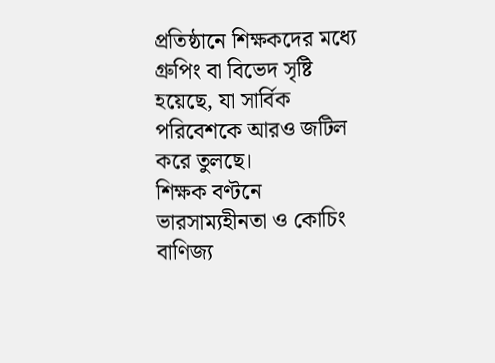প্রতিষ্ঠানে শিক্ষকদের মধ্যে গ্রুপিং বা বিভেদ সৃষ্টি হয়েছে, যা সার্বিক পরিবেশকে আরও জটিল করে তুলছে।
শিক্ষক বণ্টনে ভারসাম্যহীনতা ও কোচিং বাণিজ্য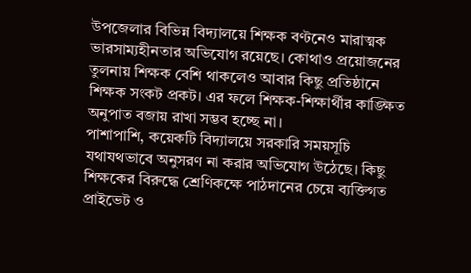উপজেলার বিভিন্ন বিদ্যালয়ে শিক্ষক বণ্টনেও মারাত্মক ভারসাম্যহীনতার অভিযোগ রয়েছে। কোথাও প্রয়োজনের তুলনায় শিক্ষক বেশি থাকলেও আবার কিছু প্রতিষ্ঠানে শিক্ষক সংকট প্রকট। এর ফলে শিক্ষক-শিক্ষার্থীর কাঙ্ক্ষিত অনুপাত বজায় রাখা সম্ভব হচ্ছে না।
পাশাপাশি, কয়েকটি বিদ্যালয়ে সরকারি সময়সূচি যথাযথভাবে অনুসরণ না করার অভিযোগ উঠেছে। কিছু শিক্ষকের বিরুদ্ধে শ্রেণিকক্ষে পাঠদানের চেয়ে ব্যক্তিগত প্রাইভেট ও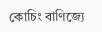কোচিং বাণিজ্যে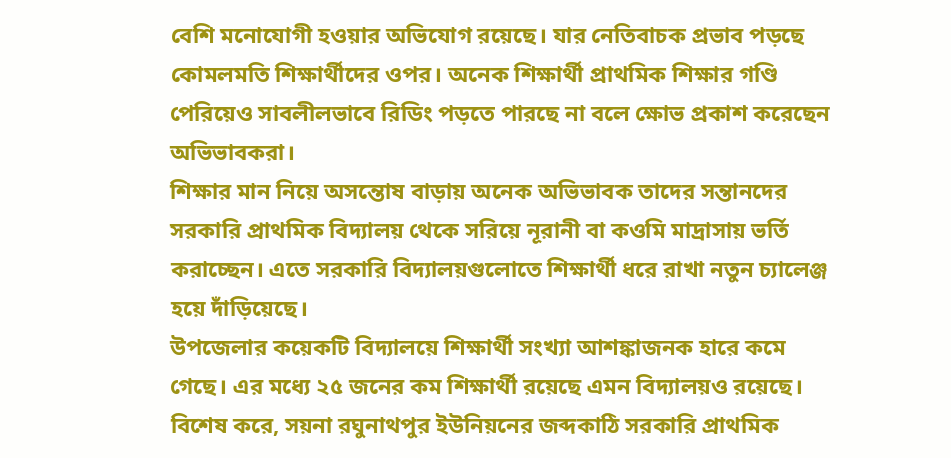বেশি মনোযোগী হওয়ার অভিযোগ রয়েছে। যার নেতিবাচক প্রভাব পড়ছে কোমলমতি শিক্ষার্থীদের ওপর। অনেক শিক্ষার্থী প্রাথমিক শিক্ষার গণ্ডি পেরিয়েও সাবলীলভাবে রিডিং পড়তে পারছে না বলে ক্ষোভ প্রকাশ করেছেন অভিভাবকরা।
শিক্ষার মান নিয়ে অসন্তোষ বাড়ায় অনেক অভিভাবক তাদের সন্তানদের সরকারি প্রাথমিক বিদ্যালয় থেকে সরিয়ে নূরানী বা কওমি মাদ্রাসায় ভর্তি করাচ্ছেন। এতে সরকারি বিদ্যালয়গুলোতে শিক্ষার্থী ধরে রাখা নতুন চ্যালেঞ্জ হয়ে দাঁড়িয়েছে।
উপজেলার কয়েকটি বিদ্যালয়ে শিক্ষার্থী সংখ্যা আশঙ্কাজনক হারে কমে গেছে। এর মধ্যে ২৫ জনের কম শিক্ষার্থী রয়েছে এমন বিদ্যালয়ও রয়েছে। বিশেষ করে, সয়না রঘুনাথপুর ইউনিয়নের জব্দকাঠি সরকারি প্রাথমিক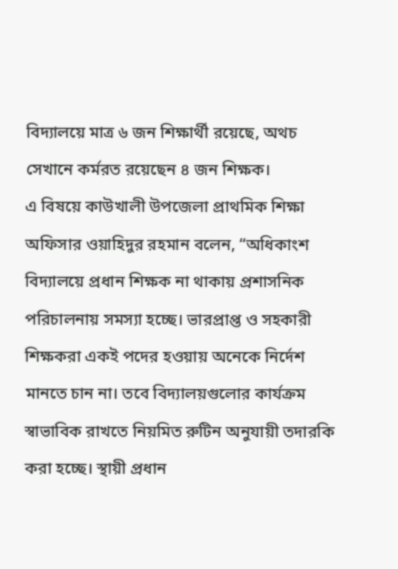বিদ্যালয়ে মাত্র ৬ জন শিক্ষার্থী রয়েছে, অথচ সেখানে কর্মরত রয়েছেন ৪ জন শিক্ষক।
এ বিষয়ে কাউখালী উপজেলা প্রাথমিক শিক্ষা অফিসার ওয়াহিদুর রহমান বলেন, “অধিকাংশ বিদ্যালয়ে প্রধান শিক্ষক না থাকায় প্রশাসনিক পরিচালনায় সমস্যা হচ্ছে। ভারপ্রাপ্ত ও সহকারী শিক্ষকরা একই পদের হওয়ায় অনেকে নির্দেশ মানতে চান না। তবে বিদ্যালয়গুলোর কার্যক্রম স্বাভাবিক রাখতে নিয়মিত রুটিন অনুযায়ী তদারকি করা হচ্ছে। স্থায়ী প্রধান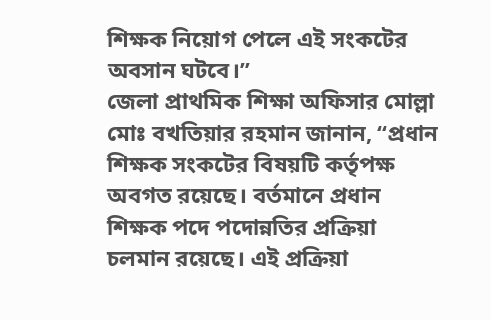শিক্ষক নিয়োগ পেলে এই সংকটের অবসান ঘটবে।”
জেলা প্রাথমিক শিক্ষা অফিসার মোল্লা মোঃ বখতিয়ার রহমান জানান, “প্রধান শিক্ষক সংকটের বিষয়টি কর্তৃপক্ষ অবগত রয়েছে। বর্তমানে প্রধান শিক্ষক পদে পদোন্নতির প্রক্রিয়া চলমান রয়েছে। এই প্রক্রিয়া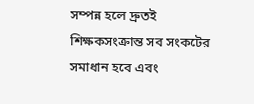সম্পন্ন হলে দ্রুতই শিক্ষকসংক্রান্ত সব সংকটের সমাধান হবে এবং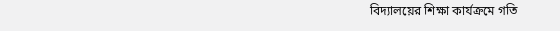বিদ্যালয়ের শিক্ষা কার্যক্রমে গতি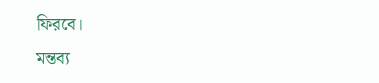ফিরবে।
মন্তব্য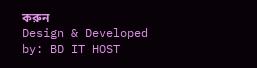করুন
Design & Developed by: BD IT HOST